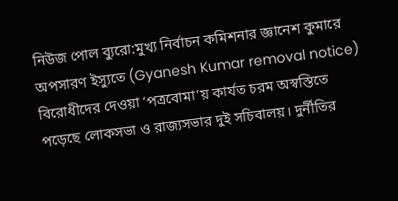নিউজ পোল ব্যুরো:মুখ্য নির্বাচন কমিশনার জ্ঞানেশ কুমারে অপসারণ ইস্যুতে (Gyanesh Kumar removal notice) বিরোধীদের দেওয়া ‘পত্রবোমা’য় কার্যত চরম অস্বস্তিতে পড়েছে লোকসভা ও রাজ্যসভার দুই সচিবালয়। দুর্নীতির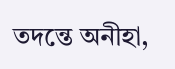তদন্তে অনীহা,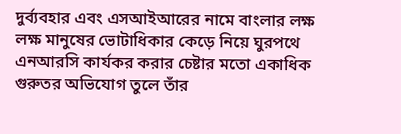দুর্ব্যবহার এবং এসআইআরের নামে বাংলার লক্ষ লক্ষ মানুষের ভোটাধিকার কেড়ে নিয়ে ঘুরপথে এনআরসি কার্যকর করার চেষ্টার মতো একাধিক গুরুতর অভিযোগ তুলে তাঁর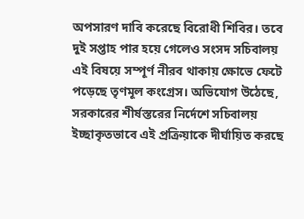অপসারণ দাবি করেছে বিরোধী শিবির। তবে দুই সপ্তাহ পার হয়ে গেলেও সংসদ সচিবালয় এই বিষয়ে সম্পূর্ণ নীরব থাকায় ক্ষোভে ফেটে পড়েছে তৃণমূল কংগ্রেস। অভিযোগ উঠেছে, সরকারের শীর্ষস্তরের নির্দেশে সচিবালয় ইচ্ছাকৃতভাবে এই প্রক্রিয়াকে দীর্ঘায়িত করছে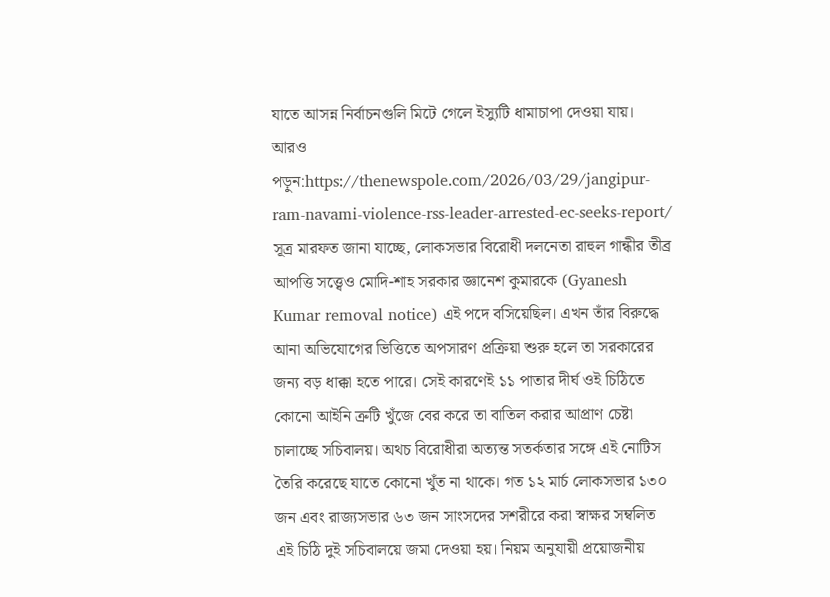যাতে আসন্ন নির্বাচনগুলি মিটে গেলে ইস্যুটি ধামাচাপা দেওয়া যায়।
আরও পড়ুন:https://thenewspole.com/2026/03/29/jangipur-ram-navami-violence-rss-leader-arrested-ec-seeks-report/
সূত্র মারফত জানা যাচ্ছে, লোকসভার বিরোধী দলনেতা রাহুল গান্ধীর তীব্র আপত্তি সত্ত্বেও মোদি-শাহ সরকার জ্ঞানেশ কুমারকে (Gyanesh Kumar removal notice) এই পদে বসিয়েছিল। এখন তাঁর বিরুদ্ধে আনা অভিযোগের ভিত্তিতে অপসারণ প্রক্রিয়া শুরু হলে তা সরকারের জন্য বড় ধাক্কা হতে পারে। সেই কারণেই ১১ পাতার দীর্ঘ ওই চিঠিতে কোনো আইনি ত্রুটি খুঁজে বের করে তা বাতিল করার আপ্রাণ চেষ্টা চালাচ্ছে সচিবালয়। অথচ বিরোধীরা অত্যন্ত সতর্কতার সঙ্গে এই নোটিস তৈরি করেছে যাতে কোনো খুঁত না থাকে। গত ১২ মার্চ লোকসভার ১৩০ জন এবং রাজ্যসভার ৬৩ জন সাংসদের সশরীরে করা স্বাক্ষর সম্বলিত এই চিঠি দুই সচিবালয়ে জমা দেওয়া হয়। নিয়ম অনুযায়ী প্রয়োজনীয়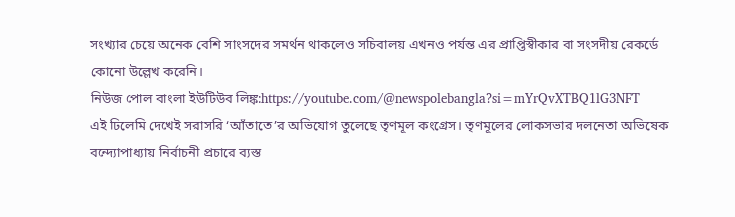সংখ্যার চেয়ে অনেক বেশি সাংসদের সমর্থন থাকলেও সচিবালয় এখনও পর্যন্ত এর প্রাপ্তিস্বীকার বা সংসদীয় রেকর্ডে কোনো উল্লেখ করেনি।
নিউজ পোল বাংলা ইউটিউব লিঙ্ক:https://youtube.com/@newspolebangla?si=mYrQvXTBQ1lG3NFT
এই ঢিলেমি দেখেই সরাসরি ‘আঁতাতে’র অভিযোগ তুলেছে তৃণমূল কংগ্রেস। তৃণমূলের লোকসভার দলনেতা অভিষেক বন্দ্যোপাধ্যায় নির্বাচনী প্রচারে ব্যস্ত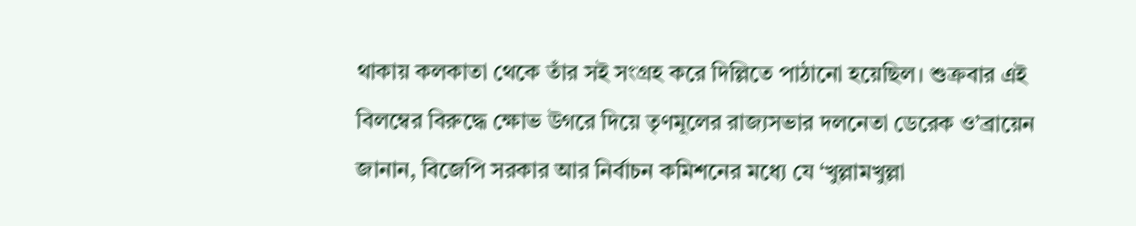থাকায় কলকাতা থেকে তাঁর সই সংগ্রহ করে দিল্লিতে পাঠানো হয়েছিল। শুক্রবার এই বিলম্বের বিরুদ্ধে ক্ষোভ উগরে দিয়ে তৃণমূলের রাজ্যসভার দলনেতা ডেরেক ও’ব্রায়েন জানান, বিজেপি সরকার আর নির্বাচন কমিশনের মধ্যে যে ‘খুল্লামখুল্লা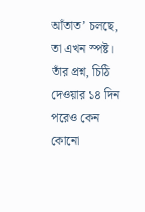আঁতাত’ চলছে, তা এখন স্পষ্ট। তাঁর প্রশ্ন, চিঠি দেওয়ার ১৪ দিন পরেও কেন কোনো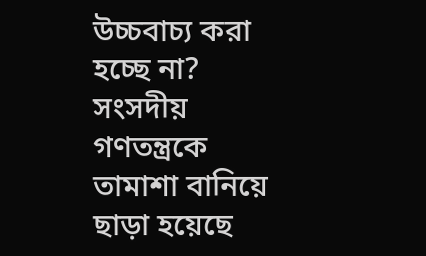উচ্চবাচ্য করা হচ্ছে না? সংসদীয় গণতন্ত্রকে তামাশা বানিয়ে ছাড়া হয়েছে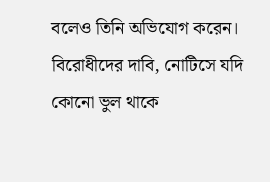বলেও তিনি অভিযোগ করেন। বিরোধীদের দাবি, নোটিসে যদি কোনো ভুল থাকে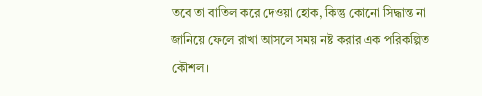তবে তা বাতিল করে দেওয়া হোক, কিন্তু কোনো সিদ্ধান্ত না জানিয়ে ফেলে রাখা আসলে সময় নষ্ট করার এক পরিকল্পিত কৌশল।